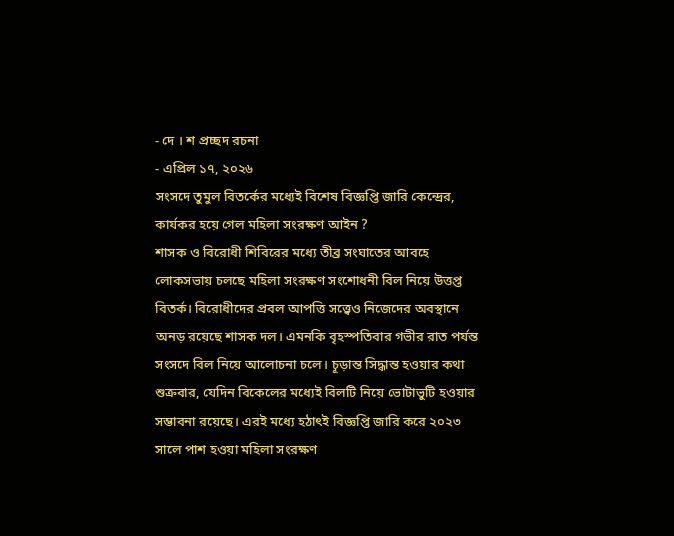- দে । শ প্রচ্ছদ রচনা
- এপ্রিল ১৭, ২০২৬
সংসদে তুমুল বিতর্কের মধ্যেই বিশেষ বিজ্ঞপ্তি জারি কেন্দ্রের, কার্যকর হয়ে গেল মহিলা সংরক্ষণ আইন ?
শাসক ও বিরোধী শিবিরের মধ্যে তীব্র সংঘাতের আবহে লোকসভায় চলছে মহিলা সংরক্ষণ সংশোধনী বিল নিয়ে উত্তপ্ত বিতর্ক। বিরোধীদের প্রবল আপত্তি সত্ত্বেও নিজেদের অবস্থানে অনড় রয়েছে শাসক দল। এমনকি বৃহস্পতিবার গভীর রাত পর্যন্ত সংসদে বিল নিয়ে আলোচনা চলে। চূড়ান্ত সিদ্ধান্ত হওয়ার কথা শুক্রবার, যেদিন বিকেলের মধ্যেই বিলটি নিয়ে ভোটাভুটি হওয়ার সম্ভাবনা রয়েছে। এরই মধ্যে হঠাৎই বিজ্ঞপ্তি জারি করে ২০২৩ সালে পাশ হওয়া মহিলা সংরক্ষণ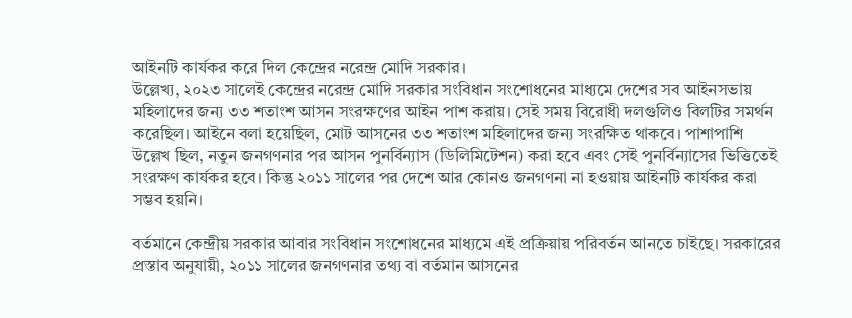আইনটি কার্যকর করে দিল কেন্দ্রের নরেন্দ্র মোদি সরকার।
উল্লেখ্য, ২০২৩ সালেই কেন্দ্রের নরেন্দ্র মোদি সরকার সংবিধান সংশোধনের মাধ্যমে দেশের সব আইনসভায় মহিলাদের জন্য ৩৩ শতাংশ আসন সংরক্ষণের আইন পাশ করায়। সেই সময় বিরোধী দলগুলিও বিলটির সমর্থন করেছিল। আইনে বলা হয়েছিল, মোট আসনের ৩৩ শতাংশ মহিলাদের জন্য সংরক্ষিত থাকবে। পাশাপাশি উল্লেখ ছিল, নতুন জনগণনার পর আসন পুনর্বিন্যাস (ডিলিমিটেশন) করা হবে এবং সেই পুনর্বিন্যাসের ভিত্তিতেই সংরক্ষণ কার্যকর হবে। কিন্তু ২০১১ সালের পর দেশে আর কোনও জনগণনা না হওয়ায় আইনটি কার্যকর করা সম্ভব হয়নি।

বর্তমানে কেন্দ্রীয় সরকার আবার সংবিধান সংশোধনের মাধ্যমে এই প্রক্রিয়ায় পরিবর্তন আনতে চাইছে। সরকারের প্রস্তাব অনুযায়ী, ২০১১ সালের জনগণনার তথ্য বা বর্তমান আসনের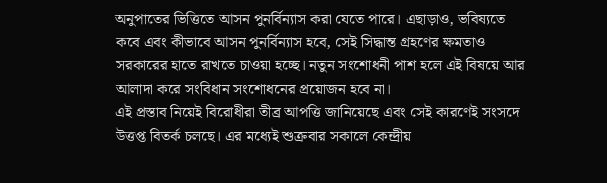অনুপাতের ভিত্তিতে আসন পুনর্বিন্যাস করা যেতে পারে। এছাড়াও, ভবিষ্যতে কবে এবং কীভাবে আসন পুনর্বিন্যাস হবে, সেই সিদ্ধান্ত গ্রহণের ক্ষমতাও সরকারের হাতে রাখতে চাওয়া হচ্ছে। নতুন সংশোধনী পাশ হলে এই বিষয়ে আর আলাদা করে সংবিধান সংশোধনের প্রয়োজন হবে না।
এই প্রস্তাব নিয়েই বিরোধীরা তীব্র আপত্তি জানিয়েছে এবং সেই কারণেই সংসদে উত্তপ্ত বিতর্ক চলছে। এর মধ্যেই শুক্রবার সকালে কেন্দ্রীয়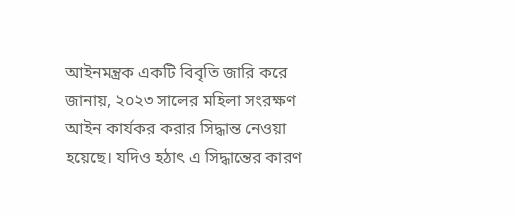আইনমন্ত্রক একটি বিবৃতি জারি করে জানায়, ২০২৩ সালের মহিলা সংরক্ষণ আইন কার্যকর করার সিদ্ধান্ত নেওয়া হয়েছে। যদিও হঠাৎ এ সিদ্ধান্তের কারণ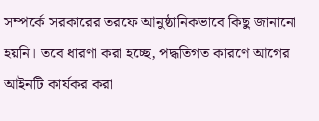সম্পর্কে সরকারের তরফে আনুষ্ঠানিকভাবে কিছু জানানো হয়নি। তবে ধারণা করা হচ্ছে, পদ্ধতিগত কারণে আগের আইনটি কার্যকর করা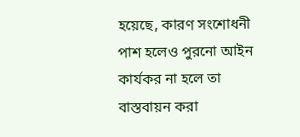হয়েছে, কারণ সংশোধনী পাশ হলেও পুরনো আইন কার্যকর না হলে তা বাস্তবায়ন করা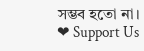সম্ভব হতো না।
❤ Support Us